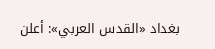بغداد «القدس العربي»: أعلن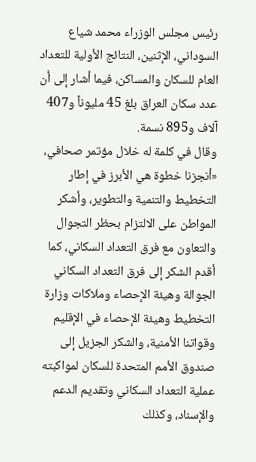رئيس مجلس الوزراء محمد شياع السوداني، الإثنين، النتائج الأولية للتعداد العام للسكان والمساكن، فيما أشار إلى أن عدد سكان العراق بلغ 45 مليوناً و407 آلاف و895 نسمة.
وقال في كلمة له خلال مؤتمر صحافي، «أنجزنا خطوة هي الأبرز في إطار التخطيط والتنمية والتطوير، وأشكر المواطن على الالتزام بحظر التجوال والتعاون مع فرق التعداد السكاني، كما أقدم الشكر إلى فرق التعداد السكاني الجوالة وهيئة الإحصاء وملاكات وزارة التخطيط وهيئة الإحصاء في الإقليم وقواتنا الأمنية، والشكر الجزيل إلى صندوق الأمم المتحدة للسكان لمواكبته عملية التعداد السكاني وتقديم الدعم والإسناد، وكذلك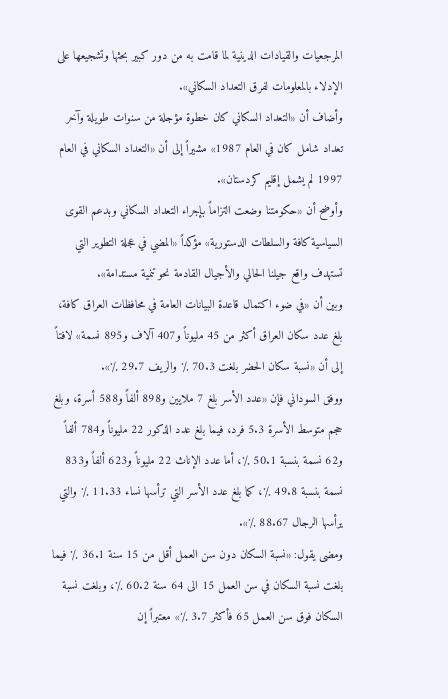المرجعيات والقيادات الدينية لما قامت به من دور كبير بحثها وتشجيعها على الإدلاء بالمعلومات لفرق التعداد السكاني».
وأضاف أن «التعداد السكاني كان خطوة مؤجلة من سنوات طويلة وآخر تعداد شامل كان في العام 1987» مشيراً إلى أن «التعداد السكاني في العام 1997 لم يشمل إقليم كردستان».
وأوضح أن «حكومتنا وضعت التزاماً بإجراء التعداد السكاني وبدعم القوى السياسية كافة والسلطات الدستورية» مؤكداً «المضي في عجلة التطوير التي تستهدف واقع جيلنا الحالي والأجيال القادمة نحو تنمية مستدامة».
وبين أن «في ضوء اكتمال قاعدة البيانات العامة في محافظات العراق كافة، بلغ عدد سكان العراق أكثر من 45 مليوناً و407 آلاف و895 نسمة» لافتاً إلى أن «نسبة سكان الحضر بلغت 70.3 ٪ والريف 29.7 ٪».
ووفق السوداني فإن «عدد الأسر بلغ 7 ملايين و898 ألفاً و588 أسرة، وبلغ حجم متوسط الأسرة 5.3 فرد، فيما بلغ عدد الذكور 22 مليوناً و784 ألفاً و62 نسمة بنسبة 50.1 ٪، أما عدد الإناث 22 مليوناً و623 ألفاً و833 نسمة بنسبة 49.8 ٪، كما بلغ عدد الأسر التي ترأسها نساء 11.33 ٪ والتي يرأسها الرجال 88.67 ٪».
ومضى يقول: «نسبة السكان دون سن العمل أقل من 15 سنة 36.1 ٪ فيما بلغت نسبة السكان في سن العمل 15 الى 64 سنة 60.2 ٪، وبلغت نسبة السكان فوق سن العمل 65 فأكثر 3.7 ٪» معتبراً إن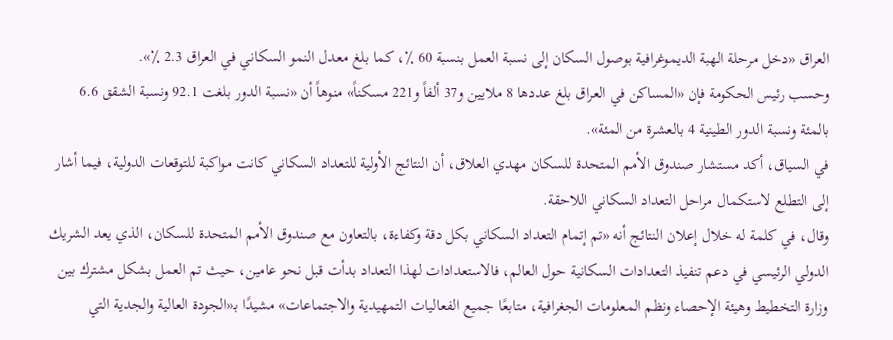العراق «دخل مرحلة الهبة الديموغرافية بوصول السكان إلى نسبة العمل بنسبة 60 ٪، كما بلغ معدل النمو السكاني في العراق 2.3 ٪».
وحسب رئيس الحكومة فإن «المساكن في العراق بلغ عددها 8 ملايين و37 ألفاً و221 مسكناً» منوهاً أن «نسبة الدور بلغت 92.1 ونسبة الشقق 6.6 بالمئة ونسبة الدور الطينية 4 بالعشرة من المئة».
في السياق، أكد مستشار صندوق الأمم المتحدة للسكان مهدي العلاق، أن النتائج الأولية للتعداد السكاني كانت مواكبة للتوقعات الدولية، فيما أشار إلى التطلع لاستكمال مراحل التعداد السكاني اللاحقة.
وقال، في كلمة له خلال إعلان النتائج أنه «تم إتمام التعداد السكاني بكل دقة وكفاءة، بالتعاون مع صندوق الأمم المتحدة للسكان، الذي يعد الشريك الدولي الرئيسي في دعم تنفيذ التعدادات السكانية حول العالم، فالاستعدادات لهذا التعداد بدأت قبل نحو عامين، حيث تم العمل بشكل مشترك بين وزارة التخطيط وهيئة الإحصاء ونظم المعلومات الجغرافية، متابعًا جميع الفعاليات التمهيدية والاجتماعات» مشيدًا بـ«الجودة العالية والجدية التي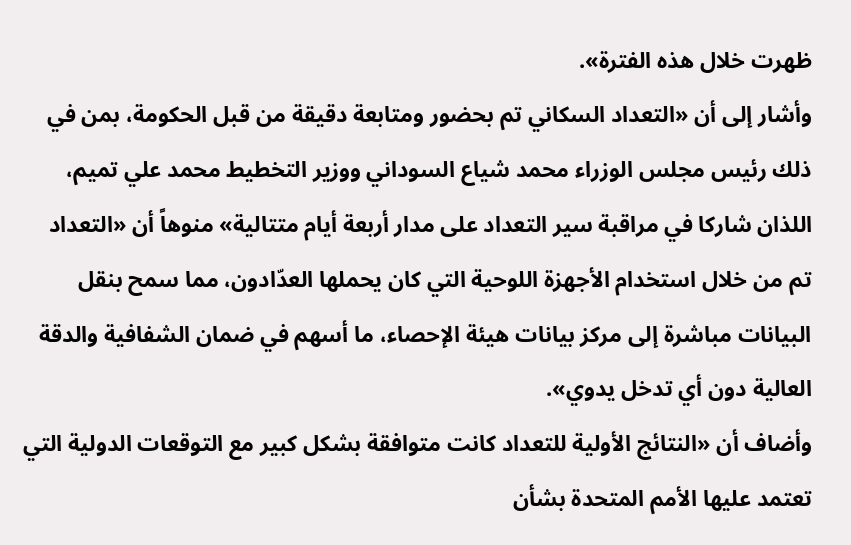ظهرت خلال هذه الفترة».
وأشار إلى أن «التعداد السكاني تم بحضور ومتابعة دقيقة من قبل الحكومة، بمن في ذلك رئيس مجلس الوزراء محمد شياع السوداني ووزير التخطيط محمد علي تميم، اللذان شاركا في مراقبة سير التعداد على مدار أربعة أيام متتالية» منوهاً أن «التعداد تم من خلال استخدام الأجهزة اللوحية التي كان يحملها العدّادون، مما سمح بنقل البيانات مباشرة إلى مركز بيانات هيئة الإحصاء، ما أسهم في ضمان الشفافية والدقة العالية دون أي تدخل يدوي».
وأضاف أن «النتائج الأولية للتعداد كانت متوافقة بشكل كبير مع التوقعات الدولية التي تعتمد عليها الأمم المتحدة بشأن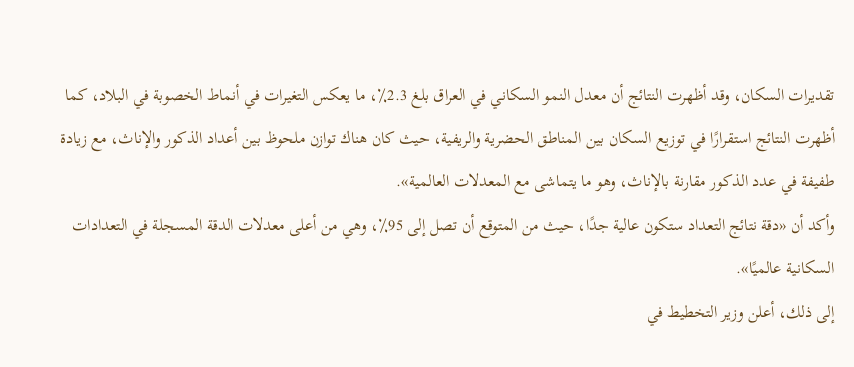تقديرات السكان، وقد أظهرت النتائج أن معدل النمو السكاني في العراق بلغ 2.3٪، ما يعكس التغيرات في أنماط الخصوبة في البلاد، كما أظهرت النتائج استقرارًا في توزيع السكان بين المناطق الحضرية والريفية، حيث كان هناك توازن ملحوظ بين أعداد الذكور والإناث، مع زيادة طفيفة في عدد الذكور مقارنة بالإناث، وهو ما يتماشى مع المعدلات العالمية».
وأكد أن «دقة نتائج التعداد ستكون عالية جدًا، حيث من المتوقع أن تصل إلى 95٪، وهي من أعلى معدلات الدقة المسجلة في التعدادات السكانية عالميًا».
إلى ذلك، أعلن وزير التخطيط في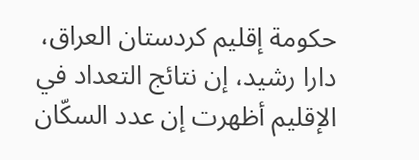حكومة إقليم كردستان العراق، دارا رشيد، إن نتائج التعداد في الإقليم أظهرت إن عدد السكّان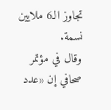تجاوز الـ6 ملايين نسمة.
وقال في مؤتمر صحافي إن «عدد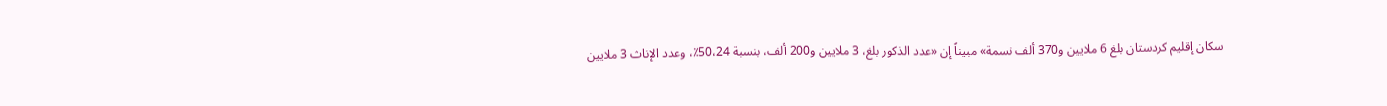سكان إقليم كردستان بلغ 6 ملايين و370 ألف نسمة» مبيناً إن «عدد الذكور بلغ، 3 ملايين و200 ألف، بنسبة 50،24٪، وعدد الإناث 3 ملايين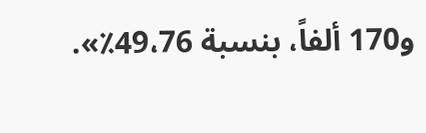و170 ألفاً، بنسبة 49،76٪».